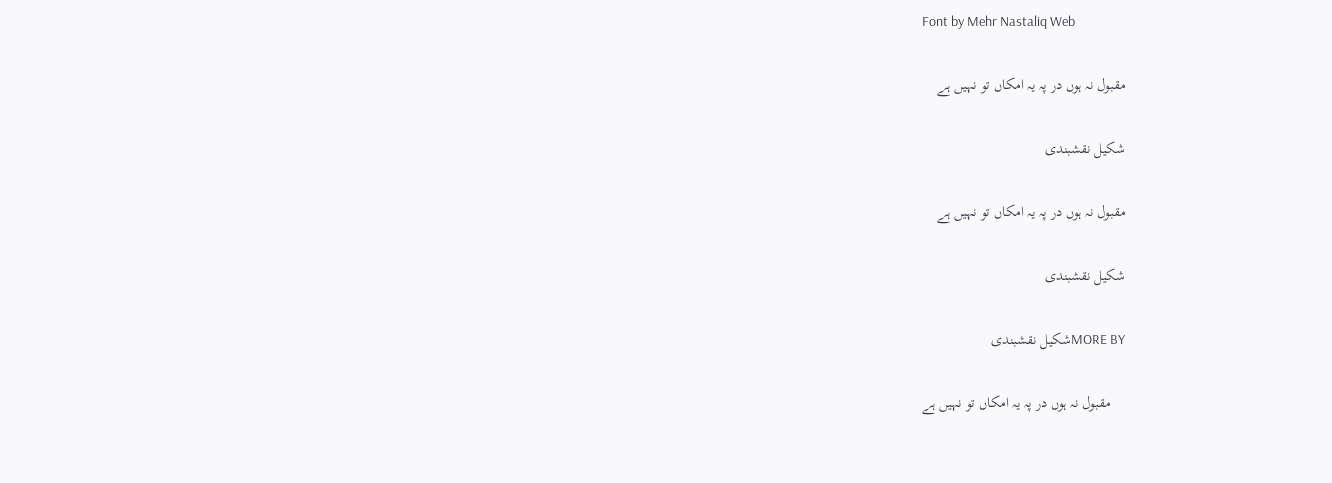Font by Mehr Nastaliq Web

مقبول نہ ہوں در پہ یہ امکاں تو نہیں ہے

شکیل نقشبندی

مقبول نہ ہوں در پہ یہ امکاں تو نہیں ہے

شکیل نقشبندی

MORE BYشکیل نقشبندی

    مقبول نہ ہوں در پہ یہ امکاں تو نہیں ہے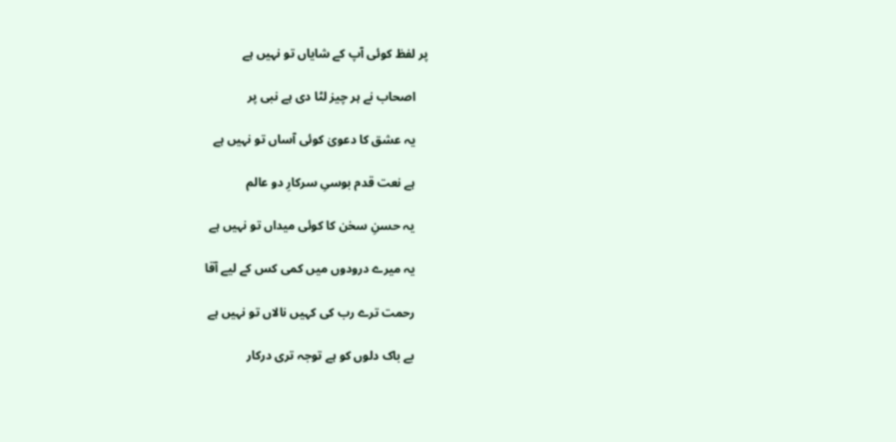پر لفظ کوئی آپ کے شایاں تو نہیں ہے

    اصحاب نے ہر چیز لٹا دی ہے نبی پر

    یہ عشق کا دعویٰ کوئی آساں تو نہیں ہے

    ہے نعت قدم بوسیِ سرکارِ دو عالم

    یہ حسنِ سخن کا کوئی میداں تو نہیں ہے

    یہ میرے درودوں میں کمی کس کے لیے آقا

    رحمت ترے رب کی کہیں نالاں تو نہیں ہے

    بے باک دلوں کو ہے توجہ تری درکار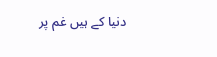دنیا کے ہیں غم پر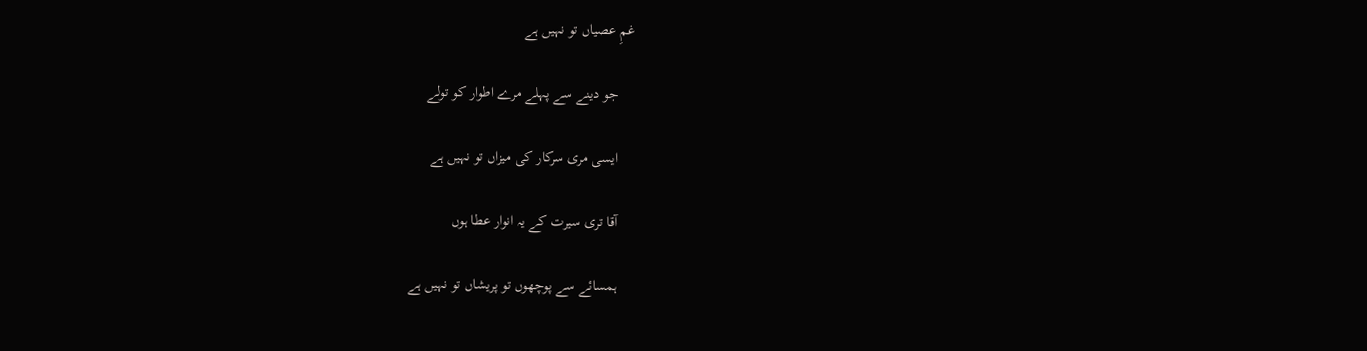غمِ عصیاں تو نہیں ہے

    جو دینے سے پہلے مرے اطوار کو تولے

    ایسی مری سرکار کی میزاں تو نہیں ہے

    آقا تری سیرت کے یہ انوار عطا ہوں

    ہمسائے سے پوچھوں تو پریشاں تو نہیں ہے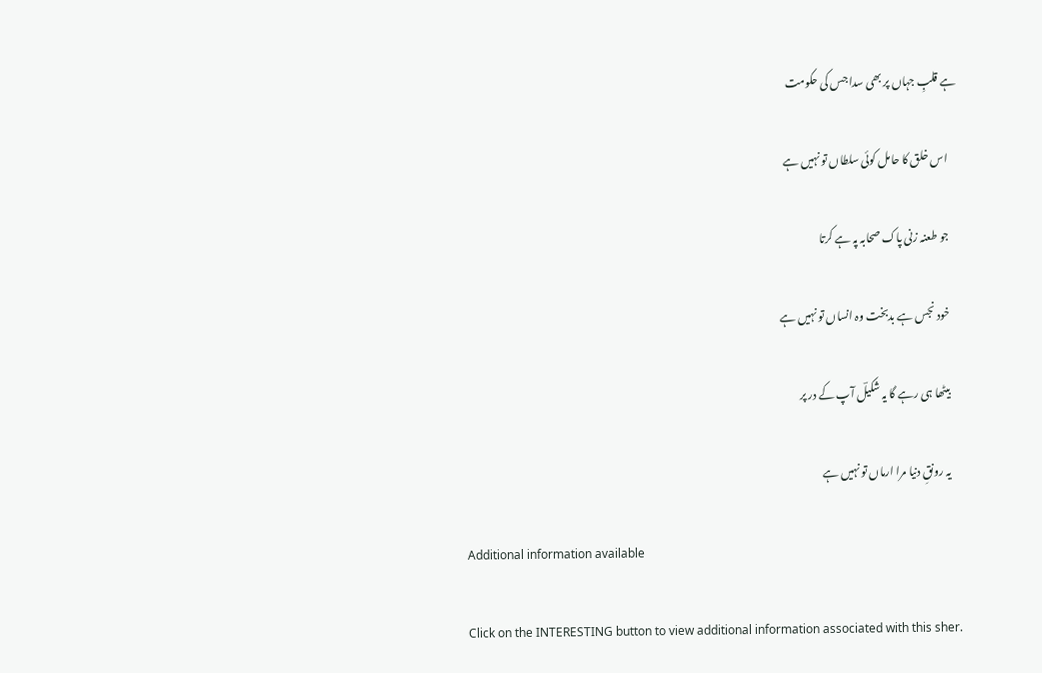ہے قلبِ جہاں پر بھی سدا جس کی حکومت

    اس خلق کا حامل کوئی سلطاں تو نہیں ہے

    جو طعنہ زنی پاک صحابہ پہ ہے کرتا

    خود نجس ہے بدبخت وہ انساں تو نہیں ہے

    بیٹھا ہی رہے گا یہ شکیلؔ آپ کے در پر

    یہ رونقِ دنیا مرا ارماں تو نہیں ہے

    Additional information available

    Click on the INTERESTING button to view additional information associated with this sher.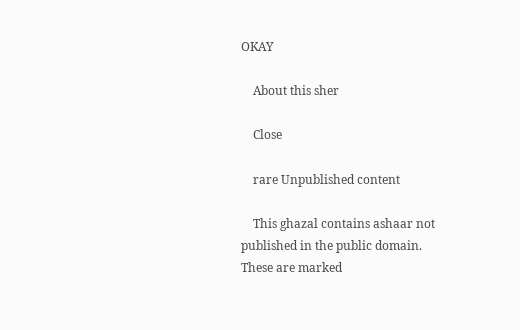OKAY

    About this sher

    Close

    rare Unpublished content

    This ghazal contains ashaar not published in the public domain. These are marked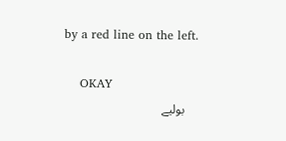by a red line on the left.

    OKAY
    بولیے